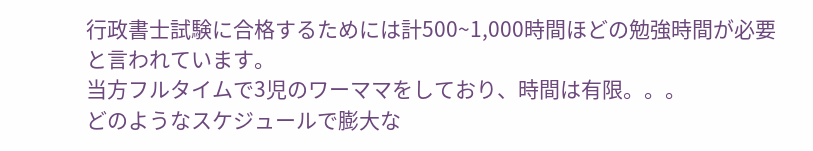行政書士試験に合格するためには計500~1,000時間ほどの勉強時間が必要と言われています。
当方フルタイムで3児のワーママをしており、時間は有限。。。
どのようなスケジュールで膨大な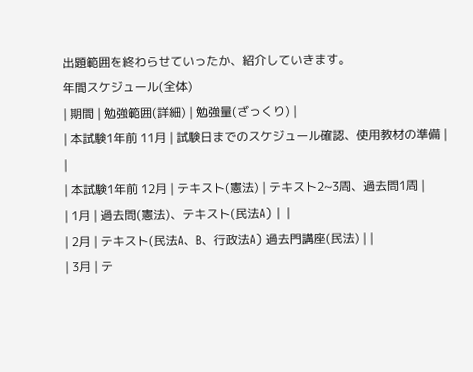出題範囲を終わらせていったか、紹介していきます。
年間スケジュール(全体)
| 期間 | 勉強範囲(詳細) | 勉強量(ざっくり) |
| 本試験1年前 11月 | 試験日までのスケジュール確認、使用教材の準備 | |
| 本試験1年前 12月 | テキスト(憲法) | テキスト2~3周、過去問1周 |
| 1月 | 過去問(憲法)、テキスト(民法A) | |
| 2月 | テキスト(民法A、B、行政法A) 過去門講座(民法) | |
| 3月 | テ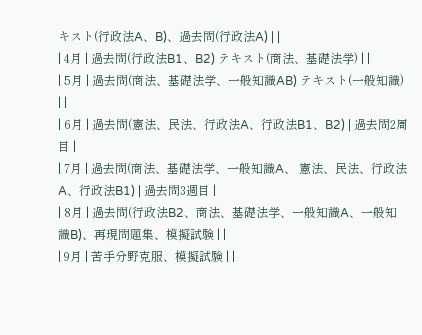キスト(行政法A、B)、過去問(行政法A) | |
| 4月 | 過去問(行政法B1、B2) テキスト(商法、基礎法学) | |
| 5月 | 過去問(商法、基礎法学、一般知識AB) テキスト(一般知識) | |
| 6月 | 過去問(憲法、民法、行政法A、行政法B1、B2) | 過去問2周目 |
| 7月 | 過去問(商法、基礎法学、一般知識A、 憲法、民法、行政法A、行政法B1) | 過去問3週目 |
| 8月 | 過去問(行政法B2、商法、基礎法学、一般知識A、一般知識B)、再現問題集、模擬試験 | |
| 9月 | 苦手分野克服、模擬試験 | |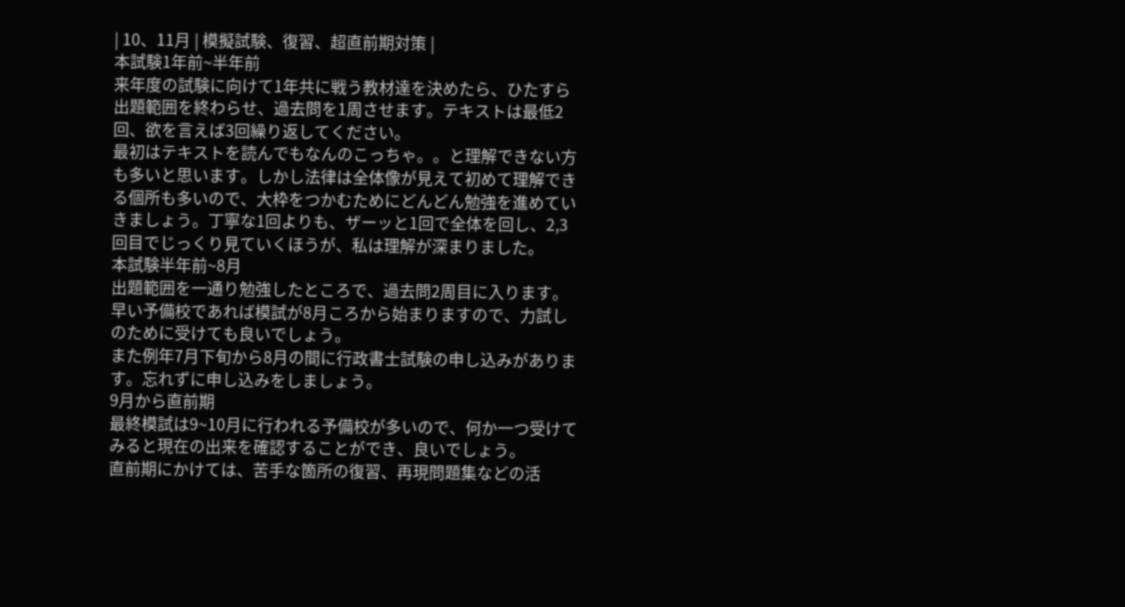| 10、11月 | 模擬試験、復習、超直前期対策 |
本試験1年前~半年前
来年度の試験に向けて1年共に戦う教材達を決めたら、ひたすら出題範囲を終わらせ、過去問を1周させます。テキストは最低2回、欲を言えば3回繰り返してください。
最初はテキストを読んでもなんのこっちゃ。。と理解できない方も多いと思います。しかし法律は全体像が見えて初めて理解できる個所も多いので、大枠をつかむためにどんどん勉強を進めていきましょう。丁寧な1回よりも、ザーッと1回で全体を回し、2,3回目でじっくり見ていくほうが、私は理解が深まりました。
本試験半年前~8月
出題範囲を一通り勉強したところで、過去問2周目に入ります。
早い予備校であれば模試が8月ころから始まりますので、力試しのために受けても良いでしょう。
また例年7月下旬から8月の間に行政書士試験の申し込みがあります。忘れずに申し込みをしましょう。
9月から直前期
最終模試は9~10月に行われる予備校が多いので、何か一つ受けてみると現在の出来を確認することができ、良いでしょう。
直前期にかけては、苦手な箇所の復習、再現問題集などの活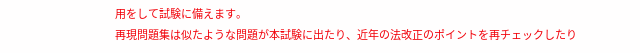用をして試験に備えます。
再現問題集は似たような問題が本試験に出たり、近年の法改正のポイントを再チェックしたり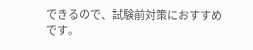できるので、試験前対策におすすめです。